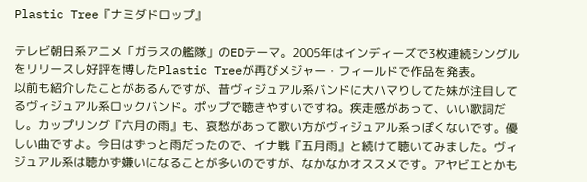Plastic Tree『ナミダドロップ』

テレビ朝日系アニメ「ガラスの艦隊」のEDテーマ。2005年はインディーズで3枚連続シングルをリリースし好評を博したPlastic Treeが再びメジャー・フィールドで作品を発表。
以前も紹介したことがあるんですが、昔ヴィジュアル系バンドに大ハマりしてた妹が注目してるヴィジュアル系ロックバンド。ポップで聴きやすいですね。疾走感があって、いい歌詞だし。カップリング『六月の雨』も、哀愁があって歌い方がヴィジュアル系っぽくないです。優しい曲ですよ。今日はずっと雨だったので、イナ戦『五月雨』と続けて聴いてみました。ヴィジュアル系は聴かず嫌いになることが多いのですが、なかなかオススメです。アヤビエとかも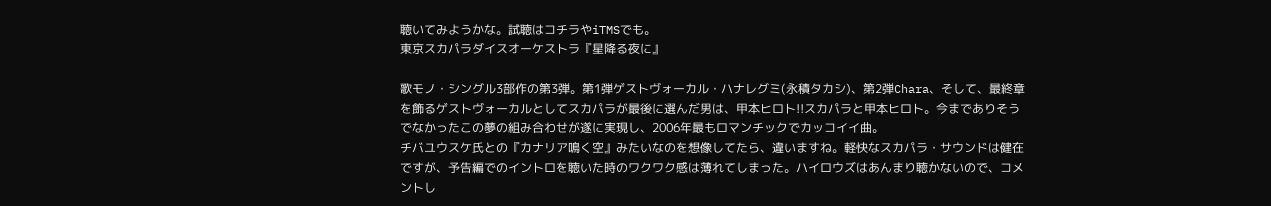聴いてみようかな。試聴はコチラやiTMSでも。
東京スカパラダイスオーケストラ『星降る夜に』

歌モノ・シングル3部作の第3弾。第1弾ゲストヴォーカル・ハナレグミ(永積タカシ)、第2弾Chara、そして、最終章を飾るゲストヴォーカルとしてスカパラが最後に選んだ男は、甲本ヒロト!!スカパラと甲本ヒロト。今までありそうでなかったこの夢の組み合わせが遂に実現し、2006年最もロマンチックでカッコイイ曲。
チバユウスケ氏との『カナリア鳴く空』みたいなのを想像してたら、違いますね。軽快なスカパラ・サウンドは健在ですが、予告編でのイントロを聴いた時のワクワク感は薄れてしまった。ハイロウズはあんまり聴かないので、コメントし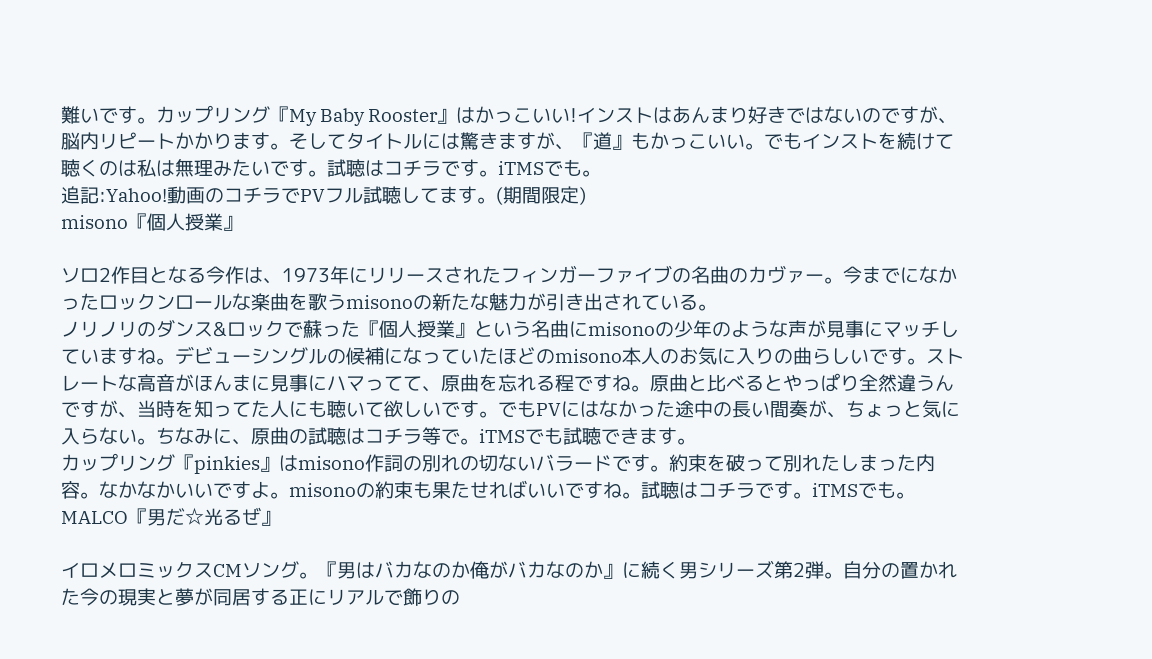難いです。カップリング『My Baby Rooster』はかっこいい!インストはあんまり好きではないのですが、脳内リピートかかります。そしてタイトルには驚きますが、『道』もかっこいい。でもインストを続けて聴くのは私は無理みたいです。試聴はコチラです。iTMSでも。
追記:Yahoo!動画のコチラでPVフル試聴してます。(期間限定)
misono『個人授業』

ソロ2作目となる今作は、1973年にリリースされたフィンガーファイブの名曲のカヴァー。今までになかったロックンロールな楽曲を歌うmisonoの新たな魅力が引き出されている。
ノリノリのダンス&ロックで蘇った『個人授業』という名曲にmisonoの少年のような声が見事にマッチしていますね。デビューシングルの候補になっていたほどのmisono本人のお気に入りの曲らしいです。ストレートな高音がほんまに見事にハマってて、原曲を忘れる程ですね。原曲と比べるとやっぱり全然違うんですが、当時を知ってた人にも聴いて欲しいです。でもPVにはなかった途中の長い間奏が、ちょっと気に入らない。ちなみに、原曲の試聴はコチラ等で。iTMSでも試聴できます。
カップリング『pinkies』はmisono作詞の別れの切ないバラードです。約束を破って別れたしまった内容。なかなかいいですよ。misonoの約束も果たせればいいですね。試聴はコチラです。iTMSでも。
MALCO『男だ☆光るぜ』

イロメロミックスCMソング。『男はバカなのか俺がバカなのか』に続く男シリーズ第2弾。自分の置かれた今の現実と夢が同居する正にリアルで飾りの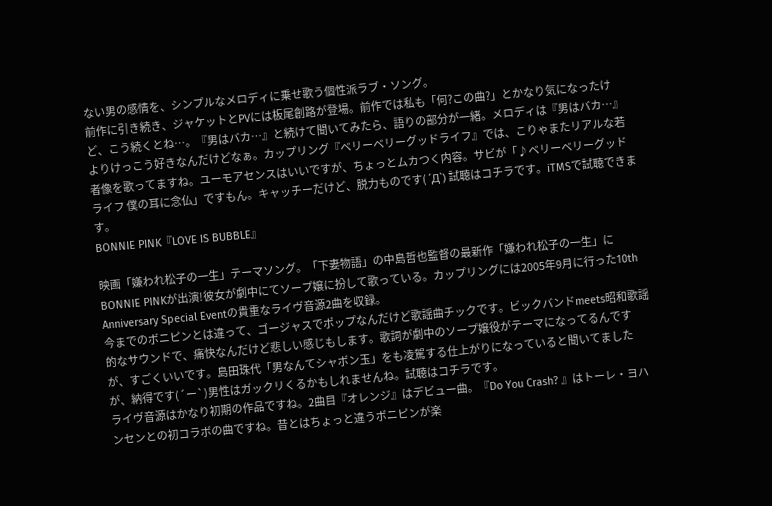ない男の感情を、シンプルなメロディに乗せ歌う個性派ラブ・ソング。
前作に引き続き、ジャケットとPVには板尾創路が登場。前作では私も「何?この曲?」とかなり気になったけど、こう続くとね…。『男はバカ…』と続けて聞いてみたら、語りの部分が一緒。メロディは『男はバカ…』よりけっこう好きなんだけどなぁ。カップリング『ベリーベリーグッドライフ』では、こりゃまたリアルな若者像を歌ってますね。ユーモアセンスはいいですが、ちょっとムカつく内容。サビが「♪ベリーベリーグッドライフ 僕の耳に念仏」ですもん。キャッチーだけど、脱力ものです( ´Д`) 試聴はコチラです。iTMSで試聴できます。
BONNIE PINK『LOVE IS BUBBLE』

映画「嫌われ松子の一生」テーマソング。「下妻物語」の中島哲也監督の最新作「嫌われ松子の一生」にBONNIE PINKが出演!彼女が劇中にてソープ嬢に扮して歌っている。カップリングには2005年9月に行った10th Anniversary Special Eventの貴重なライヴ音源2曲を収録。
今までのボニピンとは違って、ゴージャスでポップなんだけど歌謡曲チックです。ビックバンドmeets昭和歌謡的なサウンドで、痛快なんだけど悲しい感じもします。歌詞が劇中のソープ嬢役がテーマになってるんですが、すごくいいです。島田珠代「男なんてシャボン玉」をも凌駕する仕上がりになっていると聞いてましたが、納得です(´ー`)男性はガックリくるかもしれませんね。試聴はコチラです。
ライヴ音源はかなり初期の作品ですね。2曲目『オレンジ』はデビュー曲。『Do You Crash? 』はトーレ・ヨハンセンとの初コラボの曲ですね。昔とはちょっと違うボニピンが楽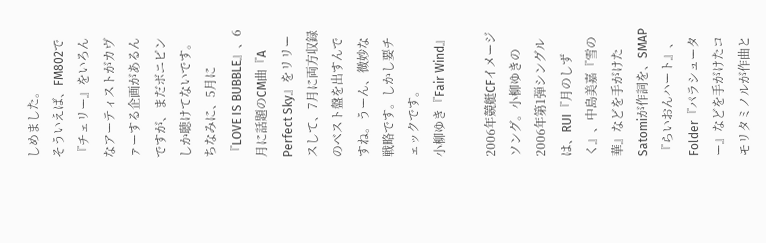しめました。
そういえば、FM802で『チェリー』をいろんなアーティストがカヴァーする企画があるんですが、まだボニピンしか聴けてないです。ちなみに、5月に『LOVE IS BUBBLE』、6月に話題のCM曲『A Perfect Sky』をリリースして、7月に両方収録のベスト盤を出すんですね。うーん、微妙な戦略です。しかし要チェックです。
小柳ゆき『Fair Wind』

2006年競艇CFイメージソング。小柳ゆきの2006年第1弾シングルは、RUI『月のしずく』、中島美嘉『雪の華』などを手がけたSatomiが作詞を、SMAP『らいおんハート』、Folder『パラシューター』などを手がけたコモリタミノルが作曲と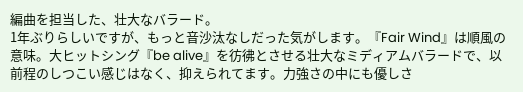編曲を担当した、壮大なバラード。
1年ぶりらしいですが、もっと音沙汰なしだった気がします。『Fair Wind』は順風の意味。大ヒットシング『be alive』を彷彿とさせる壮大なミディアムバラードで、以前程のしつこい感じはなく、抑えられてます。力強さの中にも優しさ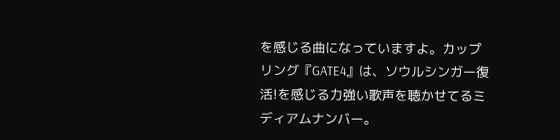を感じる曲になっていますよ。カップリング『GATE4』は、ソウルシンガー復活!を感じる力強い歌声を聴かせてるミディアムナンバー。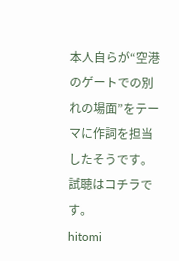本人自らが“空港のゲートでの別れの場面”をテーマに作詞を担当したそうです。試聴はコチラです。
hitomi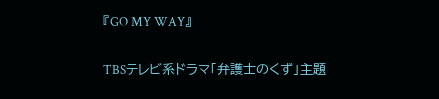『GO MY WAY』

TBSテレビ系ドラマ「弁護士のくず」主題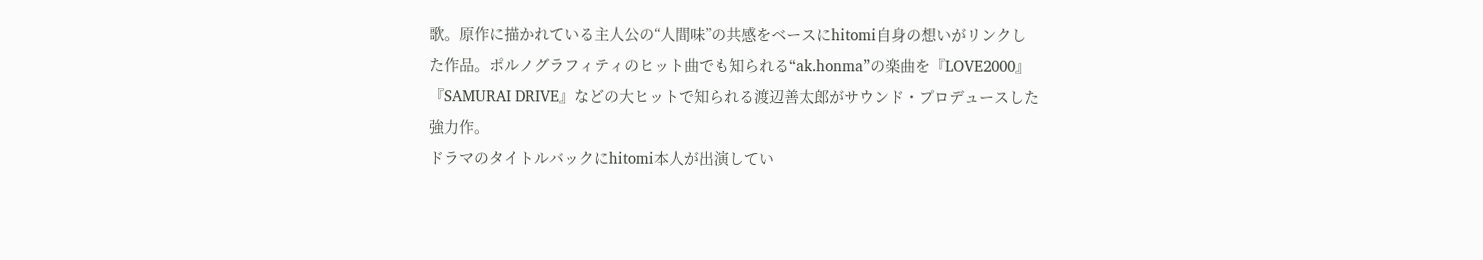歌。原作に描かれている主人公の“人間味”の共感をベースにhitomi自身の想いがリンクした作品。ポルノグラフィティのヒット曲でも知られる“ak.honma”の楽曲を『LOVE2000』『SAMURAI DRIVE』などの大ヒットで知られる渡辺善太郎がサウンド・プロデュースした強力作。
ドラマのタイトルバックにhitomi本人が出演してい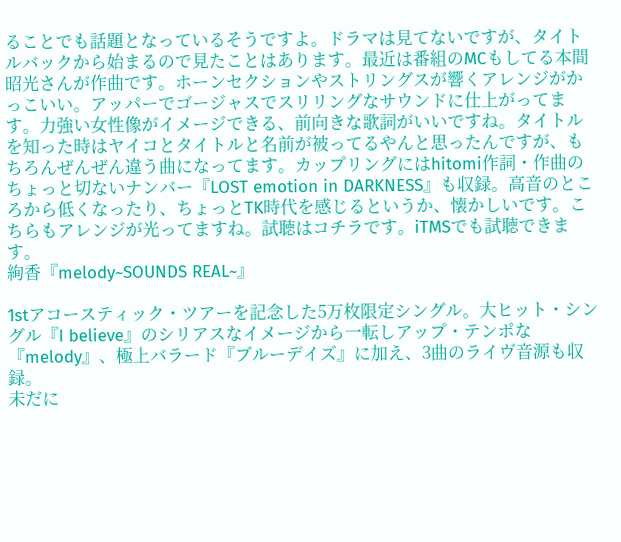ることでも話題となっているそうですよ。ドラマは見てないですが、タイトルバックから始まるので見たことはあります。最近は番組のMCもしてる本間昭光さんが作曲です。ホーンセクションやストリングスが響くアレンジがかっこいい。アッパーでゴージャスでスリリングなサウンドに仕上がってます。力強い女性像がイメージできる、前向きな歌詞がいいですね。タイトルを知った時はヤイコとタイトルと名前が被ってるやんと思ったんですが、もちろんぜんぜん違う曲になってます。カップリングにはhitomi作詞・作曲のちょっと切ないナンバー『LOST emotion in DARKNESS』も収録。高音のところから低くなったり、ちょっとTK時代を感じるというか、懐かしいです。こちらもアレンジが光ってますね。試聴はコチラです。iTMSでも試聴できます。
絢香『melody~SOUNDS REAL~』

1stアコースティック・ツアーを記念した5万枚限定シングル。大ヒット・シングル『I believe』のシリアスなイメージから一転しアップ・テンポな『melody』、極上バラード『ブルーデイズ』に加え、3曲のライヴ音源も収録。
未だに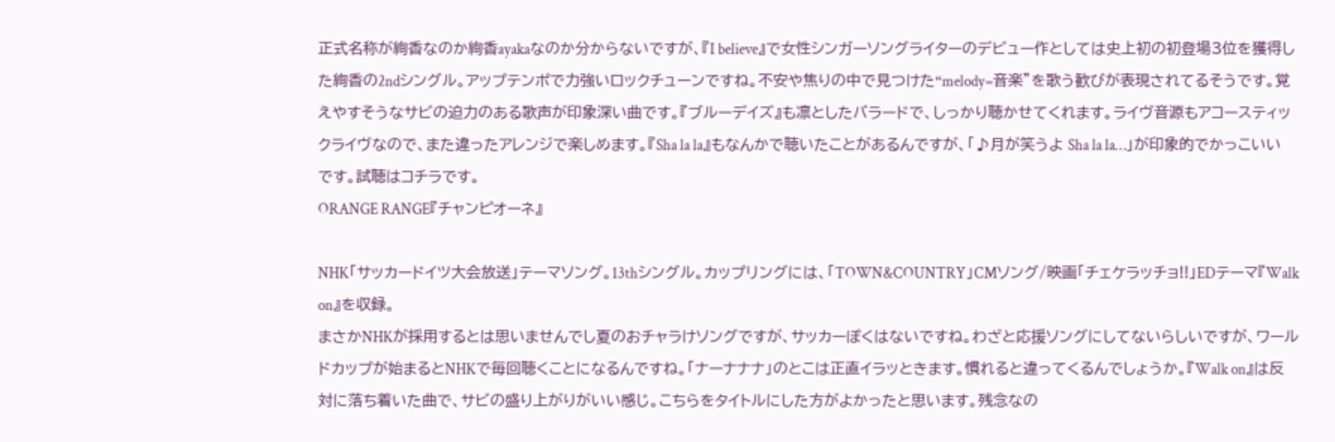正式名称が絢香なのか絢香ayakaなのか分からないですが、『I believe』で女性シンガーソングライターのデビュー作としては史上初の初登場3位を獲得した絢香の2ndシングル。アップテンポで力強いロックチューンですね。不安や焦りの中で見つけた“melody=音楽”を歌う歓びが表現されてるそうです。覚えやすそうなサビの迫力のある歌声が印象深い曲です。『ブルーデイズ』も凛としたバラードで、しっかり聴かせてくれます。ライヴ音源もアコースティックライヴなので、また違ったアレンジで楽しめます。『Sha la la』もなんかで聴いたことがあるんですが、「♪月が笑うよ Sha la la…」が印象的でかっこいいです。試聴はコチラです。
ORANGE RANGE『チャンピオーネ』

NHK「サッカードイツ大会放送」テーマソング。13thシングル。カップリングには、「TOWN&COUNTRY」CMソング/映画「チェケラッチョ!!」EDテーマ『Walk on』を収録。
まさかNHKが採用するとは思いませんでし夏のおチャラけソングですが、サッカーぽくはないですね。わざと応援ソングにしてないらしいですが、ワールドカップが始まるとNHKで毎回聴くことになるんですね。「ナーナナナ」のとこは正直イラッときます。慣れると違ってくるんでしょうか。『Walk on』は反対に落ち着いた曲で、サビの盛り上がりがいい感じ。こちらをタイトルにした方がよかったと思います。残念なの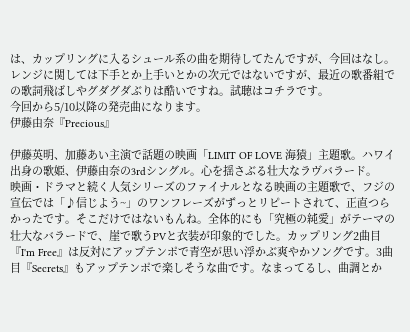は、カップリングに入るシュール系の曲を期待してたんですが、今回はなし。レンジに関しては下手とか上手いとかの次元ではないですが、最近の歌番組での歌詞飛ばしやグダグダぶりは酷いですね。試聴はコチラです。
今回から5/10以降の発売曲になります。
伊藤由奈『Precious』

伊藤英明、加藤あい主演で話題の映画「LIMIT OF LOVE 海猿」主題歌。ハワイ出身の歌姫、伊藤由奈の3rdシングル。心を揺さぶる壮大なラヴバラード。
映画・ドラマと続く人気シリーズのファイナルとなる映画の主題歌で、フジの宣伝では「♪信じよう~」のワンフレーズがずっとリピートされて、正直つらかったです。そこだけではないもんね。全体的にも「究極の純愛」がテーマの壮大なバラードで、崖で歌うPVと衣装が印象的でした。カップリング2曲目『I'm Free』は反対にアップテンポで青空が思い浮かぶ爽やかソングです。3曲目『Secrets』もアップテンポで楽しそうな曲です。なまってるし、曲調とか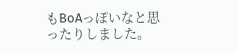もBoAっぽいなと思ったりしました。